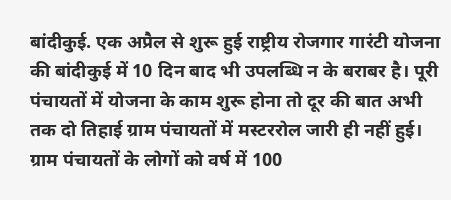बांदीकुई. एक अप्रैल से शुरू हुई राष्ट्रीय रोजगार गारंटी योजना की बांदीकुई में 10 दिन बाद भी उपलब्धि न के बराबर है। पूरी पंचायतों में योजना के काम शुरू होना तो दूर की बात अभी तक दो तिहाई ग्राम पंचायतों में मस्टररोल जारी ही नहीं हुई।
ग्राम पंचायतों के लोगों को वर्ष में 100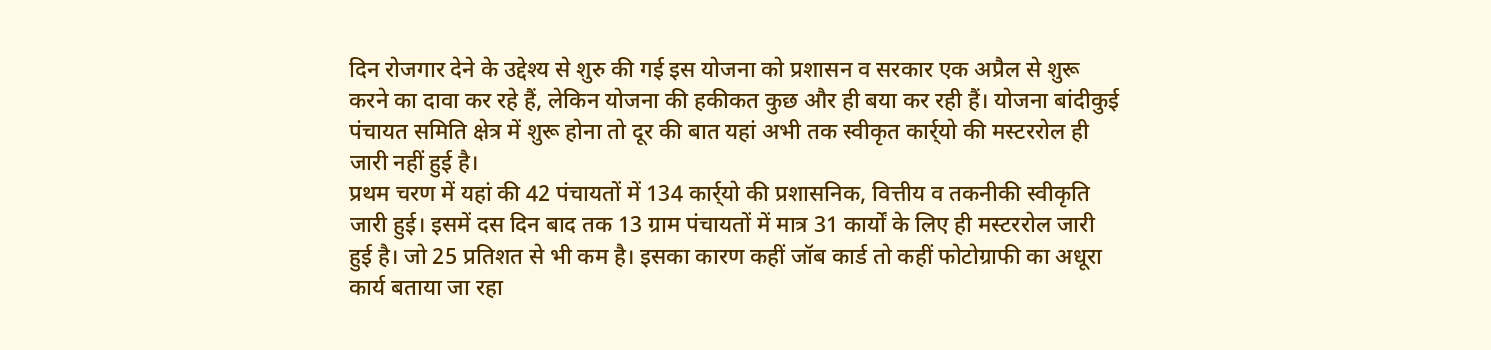दिन रोजगार देने के उद्देश्य से शुरु की गई इस योजना को प्रशासन व सरकार एक अप्रैल से शुरू करने का दावा कर रहे हैं, लेकिन योजना की हकीकत कुछ और ही बया कर रही हैं। योजना बांदीकुई पंचायत समिति क्षेत्र में शुरू होना तो दूर की बात यहां अभी तक स्वीकृत कार्र्यो की मस्टररोल ही जारी नहीं हुई है।
प्रथम चरण में यहां की 42 पंचायतों में 134 कार्र्यो की प्रशासनिक, वित्तीय व तकनीकी स्वीकृति जारी हुई। इसमें दस दिन बाद तक 13 ग्राम पंचायतों में मात्र 31 कार्यों के लिए ही मस्टररोल जारी हुई है। जो 25 प्रतिशत से भी कम है। इसका कारण कहीं जॉब कार्ड तो कहीं फोटोग्राफी का अधूरा कार्य बताया जा रहा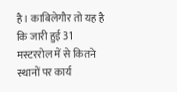है। काबिलेगौर तो यह है कि जारी हुई 31 मस्टररोल में से कितने स्थानों पर कार्य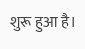शुरू हुआ है।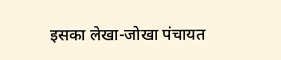इसका लेखा-जोखा पंचायत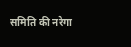समिति की नरेगा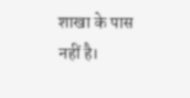शाखा के पास नहीं है।